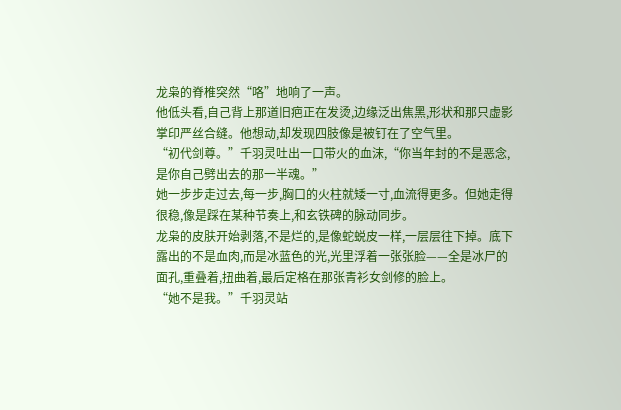龙枭的脊椎突然“咯”地响了一声。
他低头看,自己背上那道旧疤正在发烫,边缘泛出焦黑,形状和那只虚影掌印严丝合缝。他想动,却发现四肢像是被钉在了空气里。
“初代剑尊。”千羽灵吐出一口带火的血沫,“你当年封的不是恶念,是你自己劈出去的那一半魂。”
她一步步走过去,每一步,胸口的火柱就矮一寸,血流得更多。但她走得很稳,像是踩在某种节奏上,和玄铁碑的脉动同步。
龙枭的皮肤开始剥落,不是烂的,是像蛇蜕皮一样,一层层往下掉。底下露出的不是血肉,而是冰蓝色的光,光里浮着一张张脸——全是冰尸的面孔,重叠着,扭曲着,最后定格在那张青衫女剑修的脸上。
“她不是我。”千羽灵站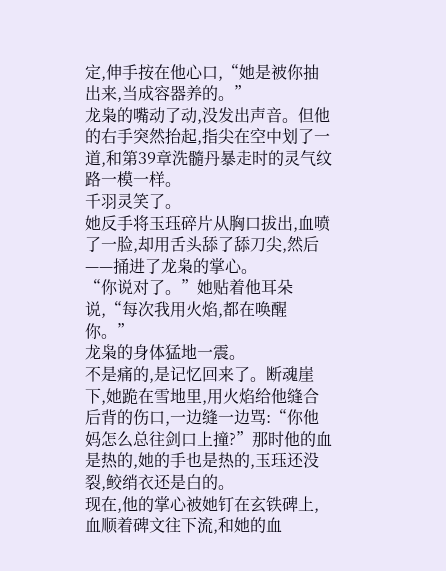定,伸手按在他心口,“她是被你抽出来,当成容器养的。”
龙枭的嘴动了动,没发出声音。但他的右手突然抬起,指尖在空中划了一道,和第39章洗髓丹暴走时的灵气纹路一模一样。
千羽灵笑了。
她反手将玉珏碎片从胸口拔出,血喷了一脸,却用舌头舔了舔刀尖,然后——捅进了龙枭的掌心。
“你说对了。”她贴着他耳朵说,“每次我用火焰,都在唤醒你。”
龙枭的身体猛地一震。
不是痛的,是记忆回来了。断魂崖下,她跪在雪地里,用火焰给他缝合后背的伤口,一边缝一边骂:“你他妈怎么总往剑口上撞?”那时他的血是热的,她的手也是热的,玉珏还没裂,鲛绡衣还是白的。
现在,他的掌心被她钉在玄铁碑上,血顺着碑文往下流,和她的血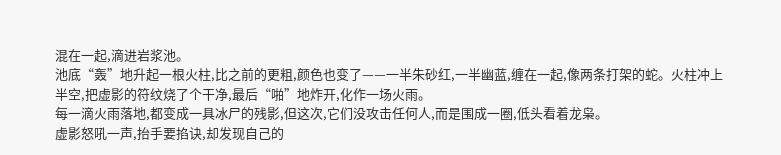混在一起,滴进岩浆池。
池底“轰”地升起一根火柱,比之前的更粗,颜色也变了——一半朱砂红,一半幽蓝,缠在一起,像两条打架的蛇。火柱冲上半空,把虚影的符纹烧了个干净,最后“啪”地炸开,化作一场火雨。
每一滴火雨落地,都变成一具冰尸的残影,但这次,它们没攻击任何人,而是围成一圈,低头看着龙枭。
虚影怒吼一声,抬手要掐诀,却发现自己的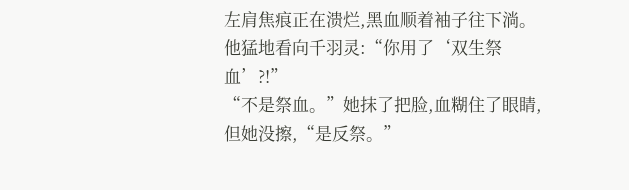左肩焦痕正在溃烂,黑血顺着袖子往下淌。他猛地看向千羽灵:“你用了‘双生祭血’?!”
“不是祭血。”她抹了把脸,血糊住了眼睛,但她没擦,“是反祭。”